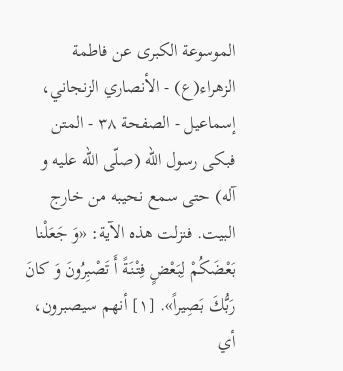الموسوعة الكبرى عن فاطمة الزهراء(ع) - الأنصاري الزنجاني، إسماعيل - الصفحة ٣٨ - المتن
فبكى رسول اللّه (صلّى اللّه عليه و آله) حتى سمع نحيبه من خارج البيت. فنزلت هذه الآية: «وَ جَعَلْنا بَعْضَكُمْ لِبَعْضٍ فِتْنَةً أَ تَصْبِرُونَ وَ كانَ رَبُّكَ بَصِيراً». [١] أنهم سيصبرون، أي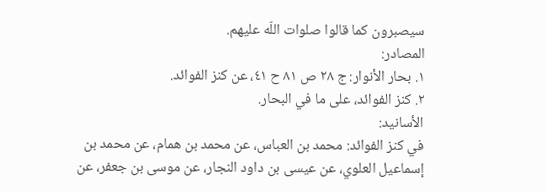سيصبرون كما قالوا صلوات اللّه عليهم.
المصادر:
١. بحار الأنوار: ج ٢٨ ص ٨١ ح ٤١، عن كنز الفوائد.
٢. كنز الفوائد، على ما في البحار.
الأسانيد:
في كنز الفوائد: محمد بن العباس، عن محمد بن همام، عن محمد بن إسماعيل العلوي، عن عيسى بن داود النجار، عن موسى بن جعفر، عن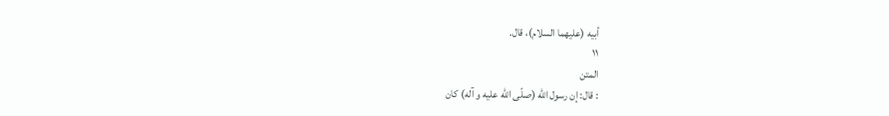أبيه (عليهما السلام)، قال.
١١
المتن
: قال: إن رسول اللّه (صلّى اللّه عليه و آله) كان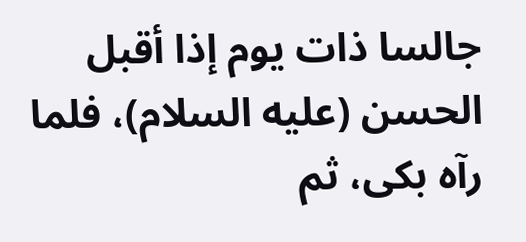جالسا ذات يوم إذا أقبل الحسن (عليه السلام)، فلما رآه بكى، ثم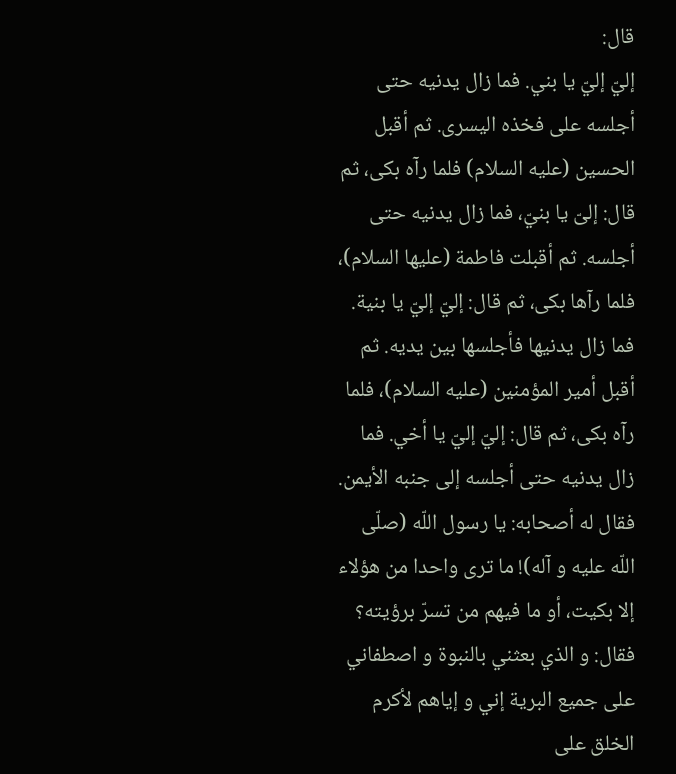قال:
إليّ إليّ يا بني. فما زال يدنيه حتى أجلسه على فخذه اليسرى. ثم أقبل الحسين (عليه السلام) فلما رآه بكى، ثم قال: إلىّ يا بنيّ، فما زال يدنيه حتى أجلسه. ثم أقبلت فاطمة (عليها السلام)، فلما رآها بكى، ثم قال: إليّ إليّ يا بنية. فما زال يدنيها فأجلسها بين يديه. ثم أقبل أمير المؤمنين (عليه السلام)، فلما رآه بكى، ثم قال: إليّ إليّ يا أخي. فما زال يدنيه حتى أجلسه إلى جنبه الأيمن.
فقال له أصحابه: يا رسول اللّه (صلّى اللّه عليه و آله)! ما ترى واحدا من هؤلاء إلا بكيت، أو ما فيهم من تسرّ برؤيته؟ فقال: و الذي بعثني بالنبوة و اصطفاني على جميع البرية إني و إياهم لأكرم الخلق على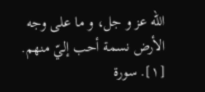اللّه عز و جل، و ما على وجه الأرض نسمة أحب إليّ منهم.
[١]. سورة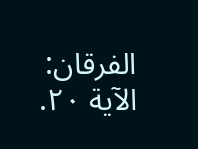الفرقان: الآية ٢٠.